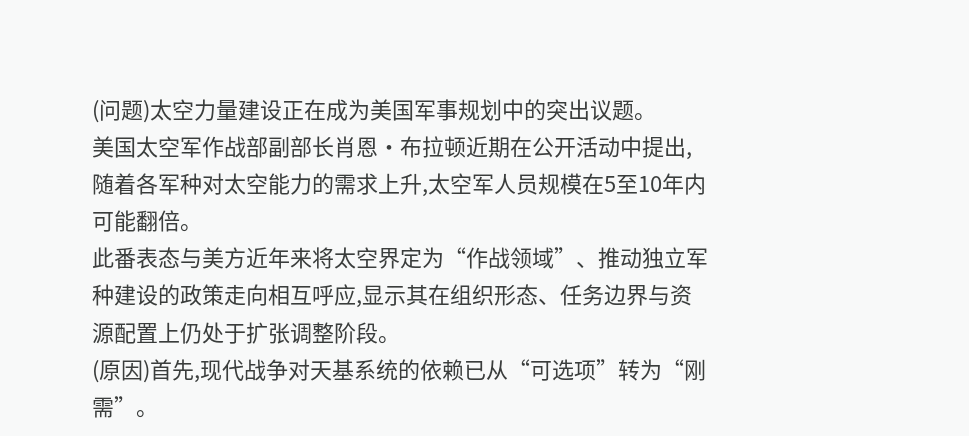(问题)太空力量建设正在成为美国军事规划中的突出议题。
美国太空军作战部副部长肖恩·布拉顿近期在公开活动中提出,随着各军种对太空能力的需求上升,太空军人员规模在5至10年内可能翻倍。
此番表态与美方近年来将太空界定为“作战领域”、推动独立军种建设的政策走向相互呼应,显示其在组织形态、任务边界与资源配置上仍处于扩张调整阶段。
(原因)首先,现代战争对天基系统的依赖已从“可选项”转为“刚需”。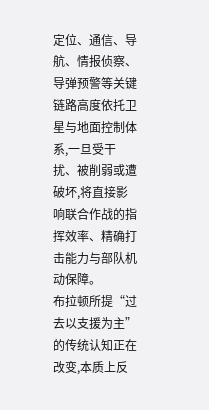定位、通信、导航、情报侦察、导弹预警等关键链路高度依托卫星与地面控制体系,一旦受干扰、被削弱或遭破坏,将直接影响联合作战的指挥效率、精确打击能力与部队机动保障。
布拉顿所提“过去以支援为主”的传统认知正在改变,本质上反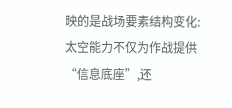映的是战场要素结构变化:太空能力不仅为作战提供“信息底座”,还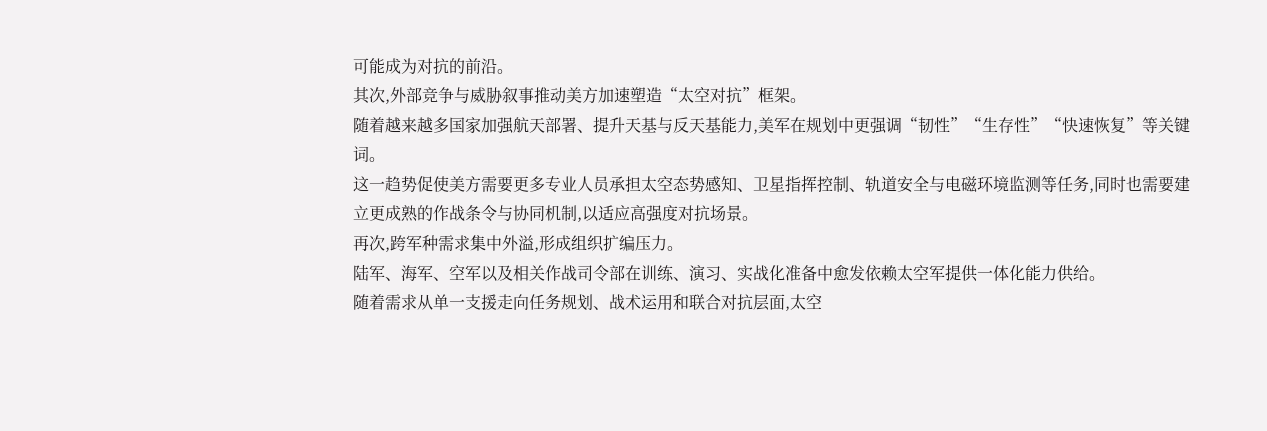可能成为对抗的前沿。
其次,外部竞争与威胁叙事推动美方加速塑造“太空对抗”框架。
随着越来越多国家加强航天部署、提升天基与反天基能力,美军在规划中更强调“韧性”“生存性”“快速恢复”等关键词。
这一趋势促使美方需要更多专业人员承担太空态势感知、卫星指挥控制、轨道安全与电磁环境监测等任务,同时也需要建立更成熟的作战条令与协同机制,以适应高强度对抗场景。
再次,跨军种需求集中外溢,形成组织扩编压力。
陆军、海军、空军以及相关作战司令部在训练、演习、实战化准备中愈发依赖太空军提供一体化能力供给。
随着需求从单一支援走向任务规划、战术运用和联合对抗层面,太空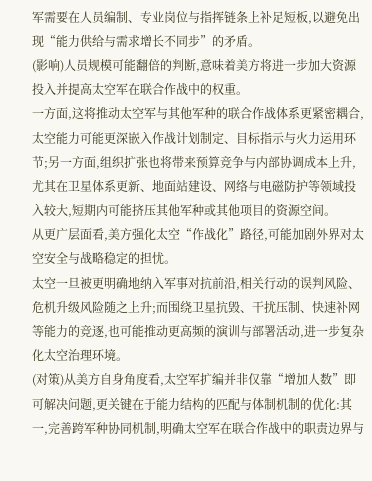军需要在人员编制、专业岗位与指挥链条上补足短板,以避免出现“能力供给与需求增长不同步”的矛盾。
(影响)人员规模可能翻倍的判断,意味着美方将进一步加大资源投入并提高太空军在联合作战中的权重。
一方面,这将推动太空军与其他军种的联合作战体系更紧密耦合,太空能力可能更深嵌入作战计划制定、目标指示与火力运用环节;另一方面,组织扩张也将带来预算竞争与内部协调成本上升,尤其在卫星体系更新、地面站建设、网络与电磁防护等领域投入较大,短期内可能挤压其他军种或其他项目的资源空间。
从更广层面看,美方强化太空“作战化”路径,可能加剧外界对太空安全与战略稳定的担忧。
太空一旦被更明确地纳入军事对抗前沿,相关行动的误判风险、危机升级风险随之上升;而围绕卫星抗毁、干扰压制、快速补网等能力的竞逐,也可能推动更高频的演训与部署活动,进一步复杂化太空治理环境。
(对策)从美方自身角度看,太空军扩编并非仅靠“增加人数”即可解决问题,更关键在于能力结构的匹配与体制机制的优化:其一,完善跨军种协同机制,明确太空军在联合作战中的职责边界与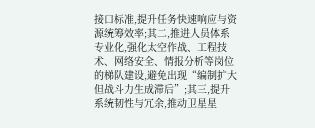接口标准,提升任务快速响应与资源统筹效率;其二,推进人员体系专业化,强化太空作战、工程技术、网络安全、情报分析等岗位的梯队建设,避免出现“编制扩大但战斗力生成滞后”;其三,提升系统韧性与冗余,推动卫星星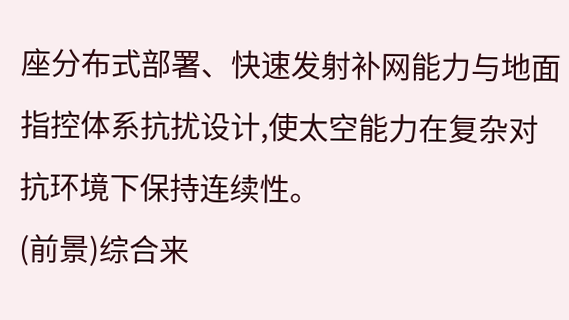座分布式部署、快速发射补网能力与地面指控体系抗扰设计,使太空能力在复杂对抗环境下保持连续性。
(前景)综合来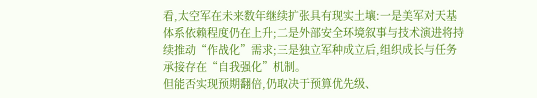看,太空军在未来数年继续扩张具有现实土壤:一是美军对天基体系依赖程度仍在上升;二是外部安全环境叙事与技术演进将持续推动“作战化”需求;三是独立军种成立后,组织成长与任务承接存在“自我强化”机制。
但能否实现预期翻倍,仍取决于预算优先级、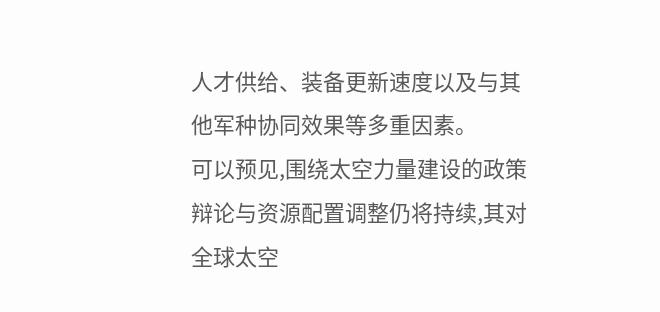人才供给、装备更新速度以及与其他军种协同效果等多重因素。
可以预见,围绕太空力量建设的政策辩论与资源配置调整仍将持续,其对全球太空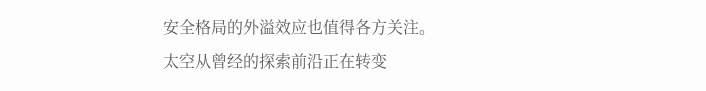安全格局的外溢效应也值得各方关注。
太空从曾经的探索前沿正在转变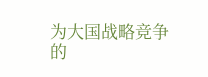为大国战略竞争的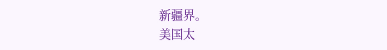新疆界。
美国太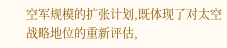空军规模的扩张计划,既体现了对太空战略地位的重新评估,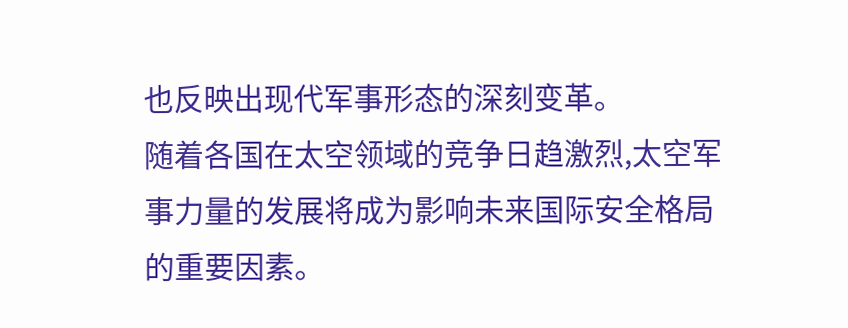也反映出现代军事形态的深刻变革。
随着各国在太空领域的竞争日趋激烈,太空军事力量的发展将成为影响未来国际安全格局的重要因素。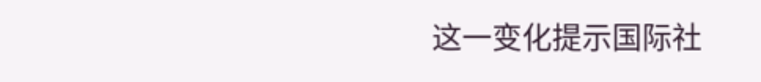这一变化提示国际社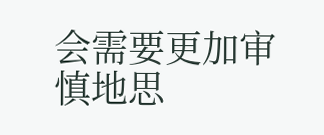会需要更加审慎地思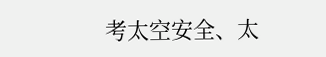考太空安全、太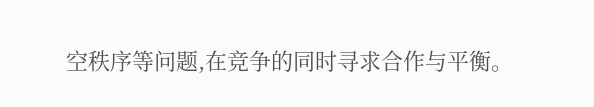空秩序等问题,在竞争的同时寻求合作与平衡。